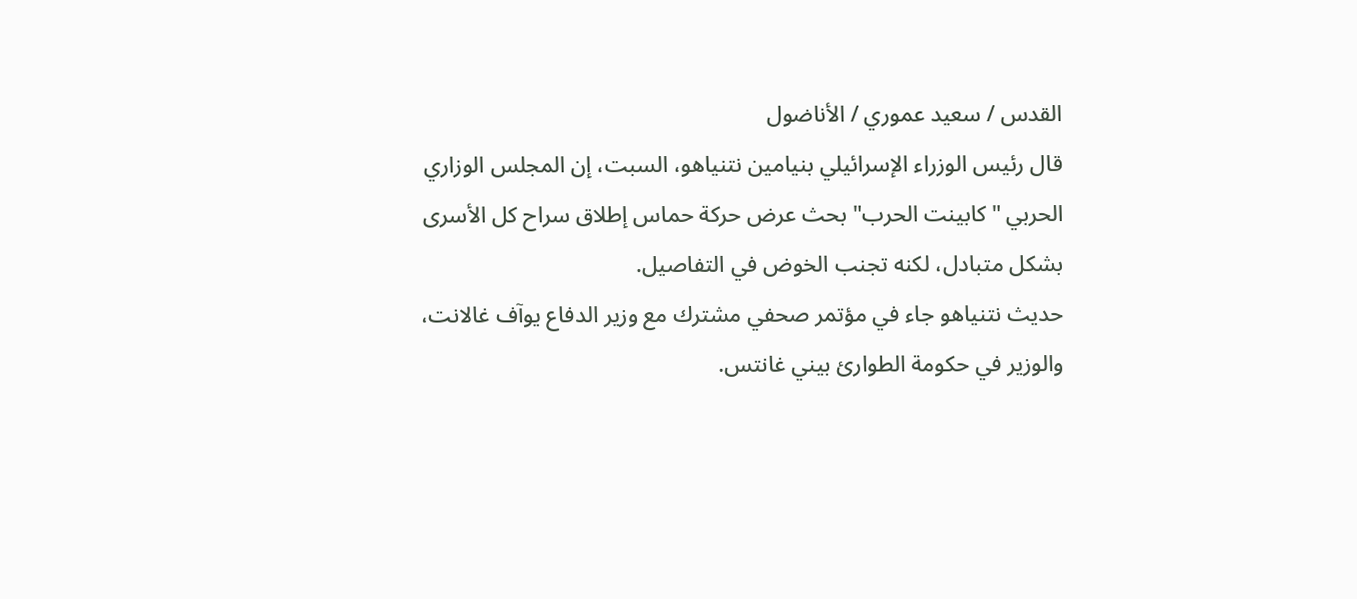القدس / سعيد عموري / الأناضول
قال رئيس الوزراء الإسرائيلي بنيامين نتنياهو، السبت، إن المجلس الوزاري الحربي "كابينت الحرب" بحث عرض حركة حماس إطلاق سراح كل الأسرى بشكل متبادل، لكنه تجنب الخوض في التفاصيل.
حديث نتنياهو جاء في مؤتمر صحفي مشترك مع وزير الدفاع يوآف غالانت، والوزير في حكومة الطوارئ بيني غانتس.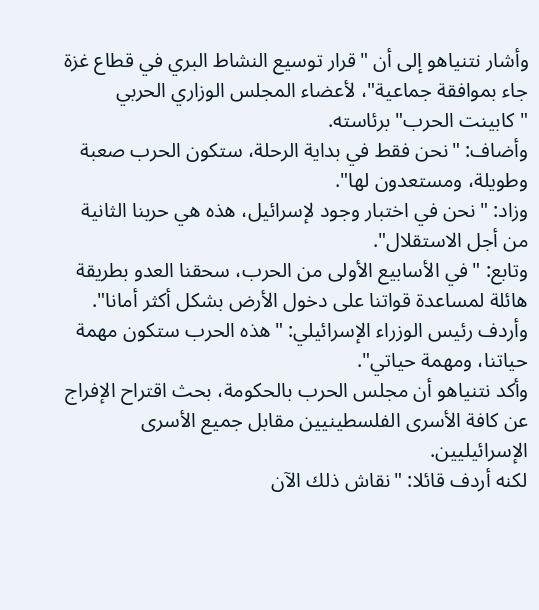وأشار نتنياهو إلى أن "قرار توسيع النشاط البري في قطاع غزة جاء بموافقة جماعية"، لأعضاء المجلس الوزاري الحربي "كابينت الحرب" برئاسته.
وأضاف: "نحن فقط في بداية الرحلة، ستكون الحرب صعبة وطويلة، ومستعدون لها".
وزاد: "نحن في اختبار وجود لإسرائيل، هذه هي حربنا الثانية من أجل الاستقلال".
وتابع: "في الأسابيع الأولى من الحرب، سحقنا العدو بطريقة هائلة لمساعدة قواتنا على دخول الأرض بشكل أكثر أمانا".
وأردف رئيس الوزراء الإسرائيلي: "هذه الحرب ستكون مهمة حياتنا، ومهمة حياتي".
وأكد نتنياهو أن مجلس الحرب بالحكومة، بحث اقتراح الإفراج عن كافة الأسرى الفلسطينيين مقابل جميع الأسرى الإسرائيليين.
لكنه أردف قائلا: "نقاش ذلك الآن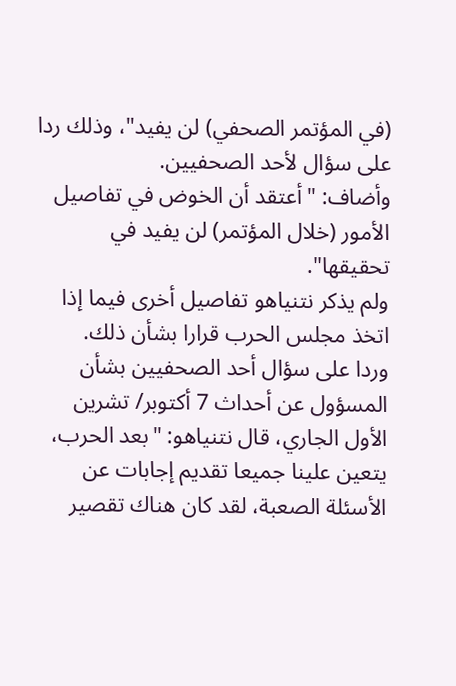(في المؤتمر الصحفي) لن يفيد"، وذلك ردا على سؤال لأحد الصحفيين.
وأضاف: "أعتقد أن الخوض في تفاصيل الأمور (خلال المؤتمر) لن يفيد في تحقيقها".
ولم يذكر نتنياهو تفاصيل أخرى فيما إذا اتخذ مجلس الحرب قرارا بشأن ذلك.
وردا على سؤال أحد الصحفيين بشأن المسؤول عن أحداث 7 أكتوبر/ تشرين الأول الجاري، قال نتنياهو: "بعد الحرب، يتعين علينا جميعا تقديم إجابات عن الأسئلة الصعبة، لقد كان هناك تقصير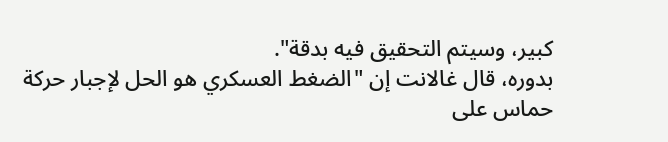كبير، وسيتم التحقيق فيه بدقة".
بدوره، قال غالانت إن "الضغط العسكري هو الحل لإجبار حركة حماس على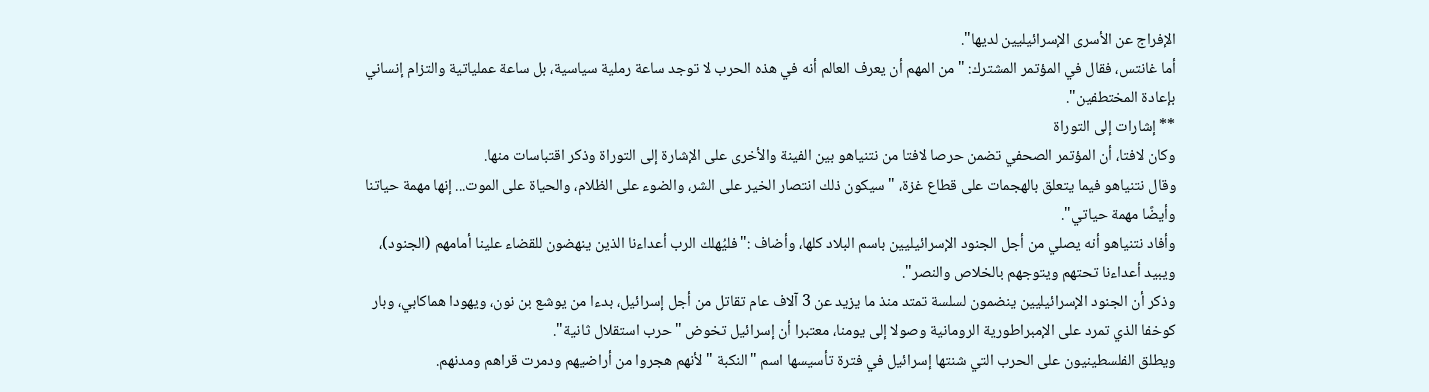الإفراج عن الأسرى الإسرائيليين لديها".
أما غانتس، فقال في المؤتمر المشترك: "من المهم أن يعرف العالم أنه في هذه الحرب لا توجد ساعة رملية سياسية، بل ساعة عملياتية والتزام إنساني بإعادة المختطفين".
** إشارات إلى التوراة
وكان لافتا، أن المؤتمر الصحفي تضمن حرصا لافتا من نتنياهو بين الفينة والأخرى على الإشارة إلى التوراة وذكر اقتباسات منها.
وقال نتنياهو فيما يتعلق بالهجمات على قطاع غزة، "سيكون ذلك انتصار الخير على الشر، والضوء على الظلام، والحياة على الموت... إنها مهمة حياتنا وأيضًا مهمة حياتي".
وأفاد نتنياهو أنه يصلي من أجل الجنود الإسرائيليين باسم البلاد كلها، وأضاف :"فليُهلك الرب أعداءنا الذين ينهضون للقضاء علينا أمامهم (الجنود)، ويبيد أعداءنا تحتهم ويتوجهم بالخلاص والنصر".
وذكر أن الجنود الإسرائيليين ينضمون لسلسة تمتد منذ ما يزيد عن 3 آلاف عام تقاتل من أجل إسرائيل، بدءا من يوشع بن نون، ويهودا هماكابي، وبار كوخفا الذي تمرد على الإمبراطورية الرومانية وصولا إلى يومنا، معتبرا أن إسرائيل تخوض "حرب استقلال ثانية".
ويطلق الفلسطينيون على الحرب التي شنتها إسرائيل في فترة تأسيسها اسم "النكبة " لأنهم هجروا من أراضيهم ودمرت قراهم ومدنهم.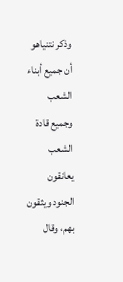وذكر نتنياهو أن جميع أبناء الشعب وجميع قادة الشعب يعانقون الجنود ويثقون بهم، وقال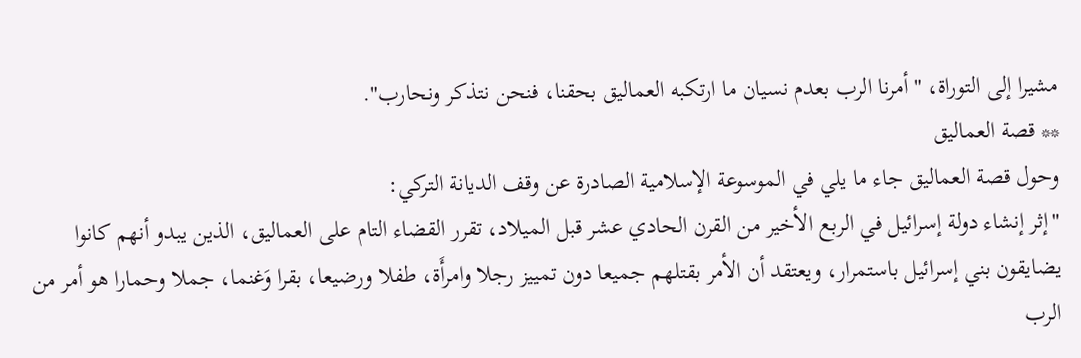مشيرا إلى التوراة، "أمرنا الرب بعدم نسيان ما ارتكبه العماليق بحقنا، فنحن نتذكر ونحارب".
** قصة العماليق
وحول قصة العماليق جاء ما يلي في الموسوعة الإسلامية الصادرة عن وقف الديانة التركي:
"إثر إنشاء دولة إسرائيل في الربع الأخير من القرن الحادي عشر قبل الميلاد، تقرر القضاء التام على العماليق، الذين يبدو أنهم كانوا يضايقون بني إسرائيل باستمرار، ويعتقد أن الأمر بقتلهم جميعا دون تمييز رجلا وامرأَة، طفلا ورضيعا، بقرا وَغنما، جملا وحمارا هو أمر من الرب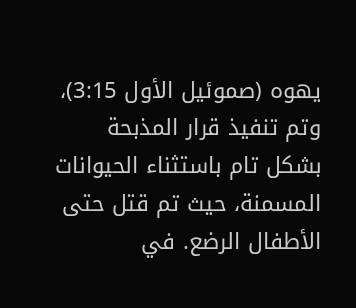يهوه (صموئيل الأول 3:15)، وتم تنفيذ قرار المذبحة بشكل تام باستثناء الحيوانات المسمنة، حيث تم قتل حتى الأطفال الرضع. في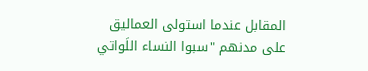المقابل عندما استولى العماليق على مدنهم "سبوا النساء اللَواتي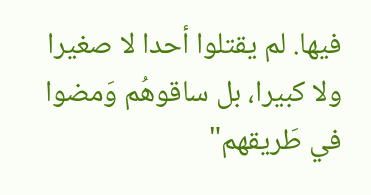فيها. لم يقتلوا أحدا لا صغيرا ولا كبيرا، بل ساقوهُم وَمضوا في طَريقهم"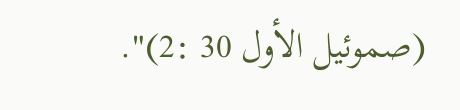(صموئيل الأول 30 :2)".